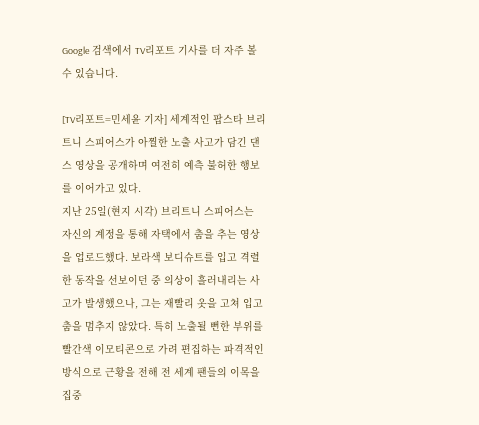Google 검색에서 TV리포트 기사를 더 자주 볼 수 있습니다.

[TV리포트=민세윤 기자] 세계적인 팝스타 브리트니 스피어스가 아찔한 노출 사고가 담긴 댄스 영상을 공개하며 여전히 예측 불허한 행보를 이어가고 있다.
지난 25일(현지 시각) 브리트니 스피어스는 자신의 계정을 통해 자택에서 춤을 추는 영상을 업로드했다. 보라색 보디슈트를 입고 격렬한 동작을 선보이던 중 의상이 흘러내리는 사고가 발생했으나, 그는 재빨리 옷을 고쳐 입고 춤을 멈추지 않았다. 특히 노출될 뻔한 부위를 빨간색 이모티콘으로 가려 편집하는 파격적인 방식으로 근황을 전해 전 세계 팬들의 이목을 집중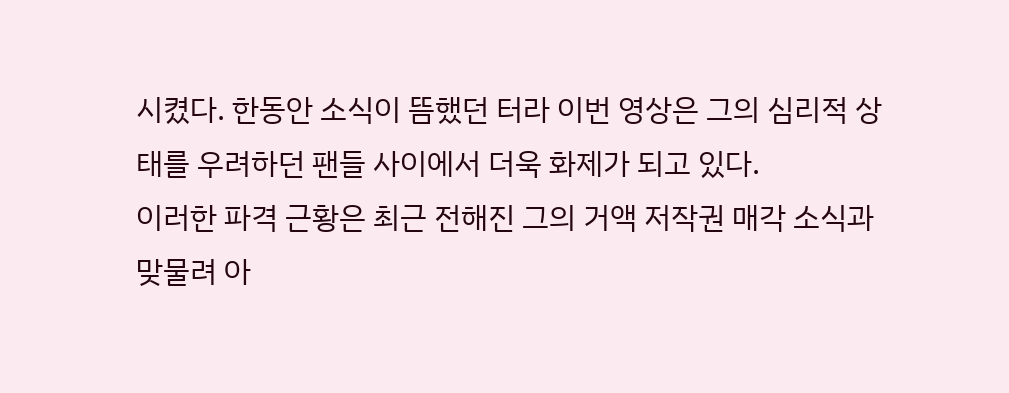시켰다. 한동안 소식이 뜸했던 터라 이번 영상은 그의 심리적 상태를 우려하던 팬들 사이에서 더욱 화제가 되고 있다.
이러한 파격 근황은 최근 전해진 그의 거액 저작권 매각 소식과 맞물려 아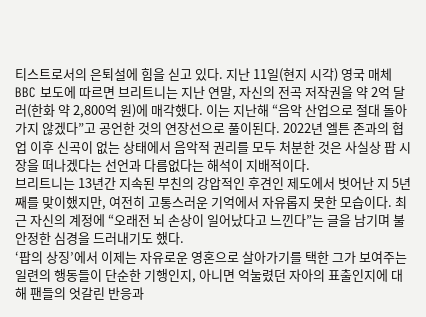티스트로서의 은퇴설에 힘을 싣고 있다. 지난 11일(현지 시각) 영국 매체 BBC 보도에 따르면 브리트니는 지난 연말, 자신의 전곡 저작권을 약 2억 달러(한화 약 2,800억 원)에 매각했다. 이는 지난해 “음악 산업으로 절대 돌아가지 않겠다”고 공언한 것의 연장선으로 풀이된다. 2022년 엘튼 존과의 협업 이후 신곡이 없는 상태에서 음악적 권리를 모두 처분한 것은 사실상 팝 시장을 떠나겠다는 선언과 다름없다는 해석이 지배적이다.
브리트니는 13년간 지속된 부친의 강압적인 후견인 제도에서 벗어난 지 5년째를 맞이했지만, 여전히 고통스러운 기억에서 자유롭지 못한 모습이다. 최근 자신의 계정에 “오래전 뇌 손상이 일어났다고 느낀다”는 글을 남기며 불안정한 심경을 드러내기도 했다.
‘팝의 상징’에서 이제는 자유로운 영혼으로 살아가기를 택한 그가 보여주는 일련의 행동들이 단순한 기행인지, 아니면 억눌렸던 자아의 표출인지에 대해 팬들의 엇갈린 반응과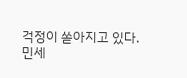걱정이 쏟아지고 있다.
민세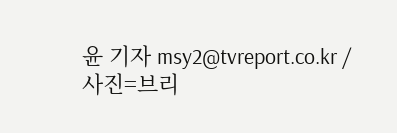윤 기자 msy2@tvreport.co.kr / 사진=브리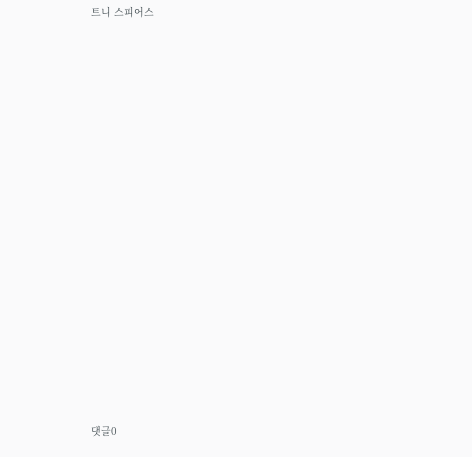트니 스피어스



















댓글0